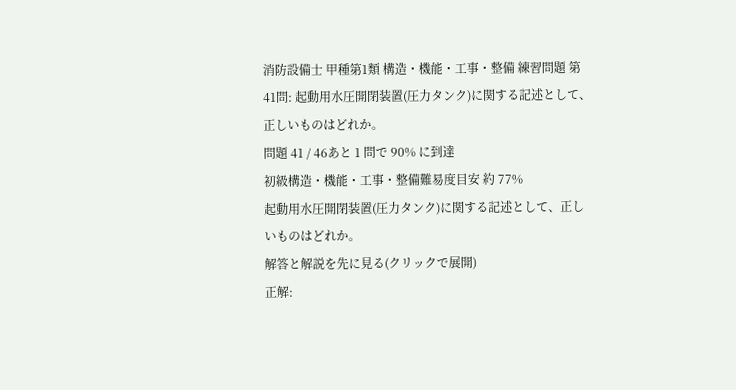消防設備士 甲種第1類 構造・機能・工事・整備 練習問題 第41問: 起動用水圧開閉装置(圧力タンク)に関する記述として、正しいものはどれか。
問題 41 / 46あと 1 問で 90% に到達
初級構造・機能・工事・整備難易度目安 約 77%
起動用水圧開閉装置(圧力タンク)に関する記述として、正しいものはどれか。
解答と解説を先に見る(クリックで展開)
正解: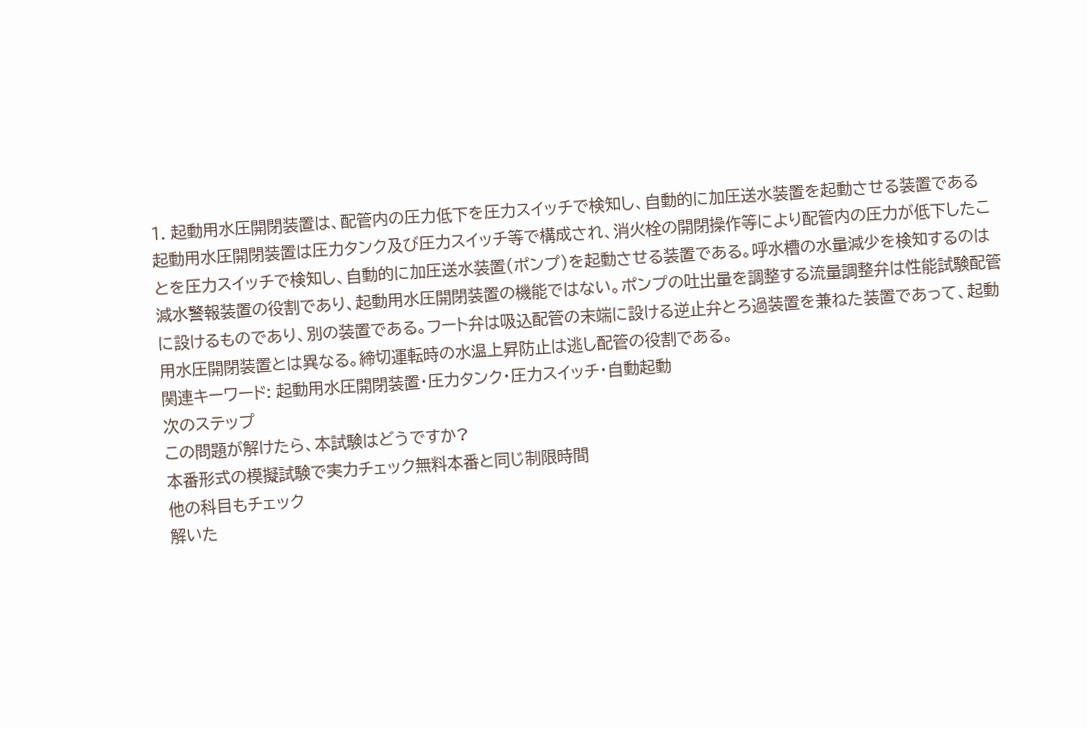1. 起動用水圧開閉装置は、配管内の圧力低下を圧力スイッチで検知し、自動的に加圧送水装置を起動させる装置である
起動用水圧開閉装置は圧力タンク及び圧力スイッチ等で構成され、消火栓の開閉操作等により配管内の圧力が低下したことを圧力スイッチで検知し、自動的に加圧送水装置(ポンプ)を起動させる装置である。呼水槽の水量減少を検知するのは減水警報装置の役割であり、起動用水圧開閉装置の機能ではない。ポンプの吐出量を調整する流量調整弁は性能試験配管に設けるものであり、別の装置である。フート弁は吸込配管の末端に設ける逆止弁とろ過装置を兼ねた装置であって、起動用水圧開閉装置とは異なる。締切運転時の水温上昇防止は逃し配管の役割である。
関連キーワード: 起動用水圧開閉装置・圧力タンク・圧力スイッチ・自動起動
次のステップ
この問題が解けたら、本試験はどうですか?
本番形式の模擬試験で実力チェック無料本番と同じ制限時間
他の科目もチェック
解いた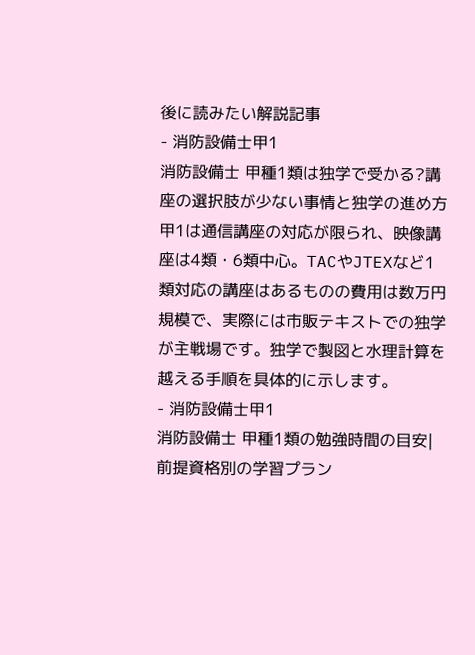後に読みたい解説記事
- 消防設備士甲1
消防設備士 甲種1類は独学で受かる?講座の選択肢が少ない事情と独学の進め方
甲1は通信講座の対応が限られ、映像講座は4類・6類中心。TACやJTEXなど1類対応の講座はあるものの費用は数万円規模で、実際には市販テキストでの独学が主戦場です。独学で製図と水理計算を越える手順を具体的に示します。
- 消防設備士甲1
消防設備士 甲種1類の勉強時間の目安|前提資格別の学習プラン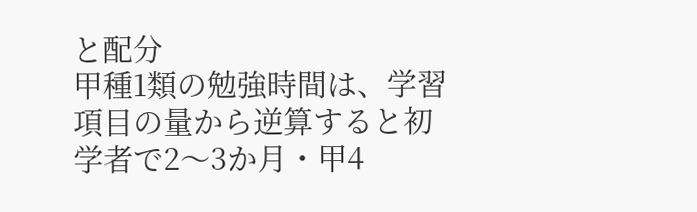と配分
甲種1類の勉強時間は、学習項目の量から逆算すると初学者で2〜3か月・甲4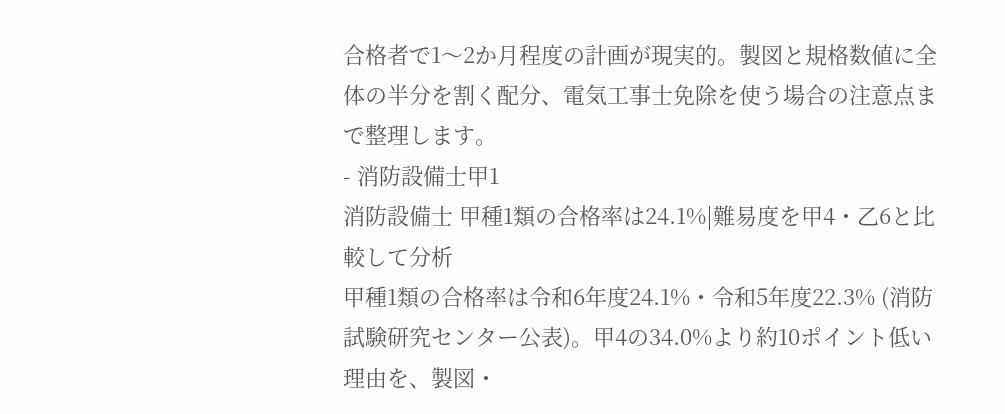合格者で1〜2か月程度の計画が現実的。製図と規格数値に全体の半分を割く配分、電気工事士免除を使う場合の注意点まで整理します。
- 消防設備士甲1
消防設備士 甲種1類の合格率は24.1%|難易度を甲4・乙6と比較して分析
甲種1類の合格率は令和6年度24.1%・令和5年度22.3% (消防試験研究センター公表)。甲4の34.0%より約10ポイント低い理由を、製図・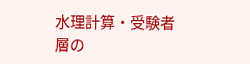水理計算・受験者層の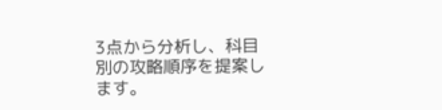3点から分析し、科目別の攻略順序を提案します。